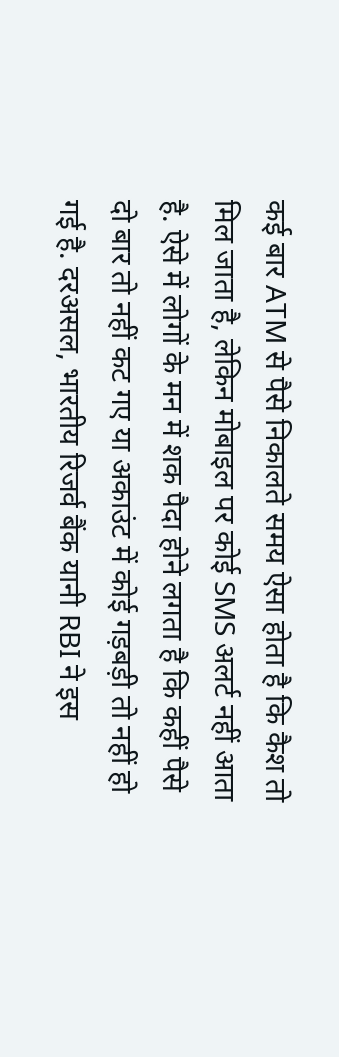कई बार ATM से पैसे निकालते समय ऐसा होता है कि कैश तो मिल जाता है, लेकिन मोबाइल पर कोई SMS अलर्ट नहीं आता है. ऐसे में लोगों के मन में शक पैदा होने लगता है कि कहीं पैसे दो बार तो नहीं कट गए या अकाउंट में कोई गड़बड़ी तो नहीं हो गई है. दरअसल, भारतीय रिजर्व बैंक यानी RBI ने इस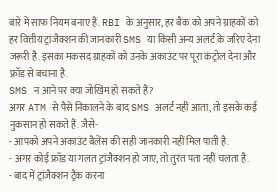बारे में साफ नियम बनाए हैं. RBI के अनुसार, हर बैंक को अपने ग्राहकों को हर वित्तीय ट्रांजैक्शन की जानकारी SMS या किसी अन्य अलर्ट के जरिए देना जरूरी है. इसका मकसद ग्राहकों को उनके अकाउंट पर पूरा कंट्रोल देना और फ्रॉड से बचाना है.
SMS न आने पर क्या जोखिम हो सकते हैं?
अगर ATM से पैसे निकालने के बाद SMS अलर्ट नहीं आता, तो इसके कई नुकसान हो सकते हैं. जैसे-
- आपको अपने अकाउंट बैलेंस की सही जानकारी नहीं मिल पाती है.
- अगर कोई फ्रॉड या गलत ट्रांजैक्शन हो जाए, तो तुरंत पता नहीं चलता है.
- बाद में ट्रांजैक्शन ट्रैक करना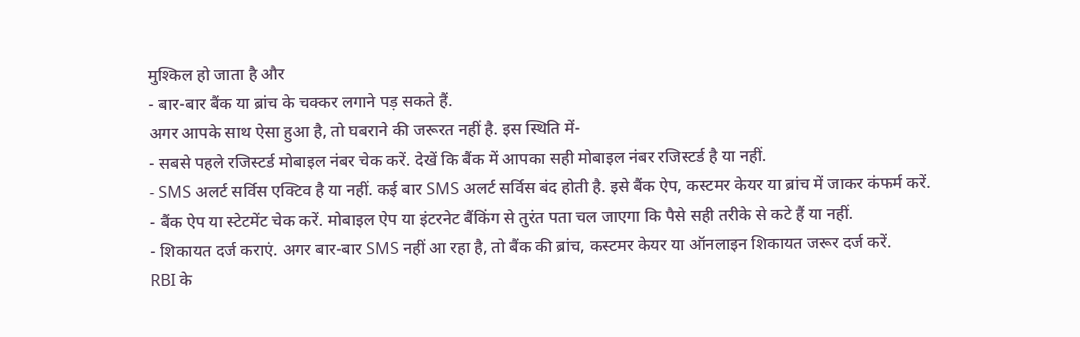मुश्किल हो जाता है और
- बार-बार बैंक या ब्रांच के चक्कर लगाने पड़ सकते हैं.
अगर आपके साथ ऐसा हुआ है, तो घबराने की जरूरत नहीं है. इस स्थिति में-
- सबसे पहले रजिस्टर्ड मोबाइल नंबर चेक करें. देखें कि बैंक में आपका सही मोबाइल नंबर रजिस्टर्ड है या नहीं.
- SMS अलर्ट सर्विस एक्टिव है या नहीं. कई बार SMS अलर्ट सर्विस बंद होती है. इसे बैंक ऐप, कस्टमर केयर या ब्रांच में जाकर कंफर्म करें.
- बैंक ऐप या स्टेटमेंट चेक करें. मोबाइल ऐप या इंटरनेट बैंकिंग से तुरंत पता चल जाएगा कि पैसे सही तरीके से कटे हैं या नहीं.
- शिकायत दर्ज कराएं. अगर बार-बार SMS नहीं आ रहा है, तो बैंक की ब्रांच, कस्टमर केयर या ऑनलाइन शिकायत जरूर दर्ज करें.
RBI के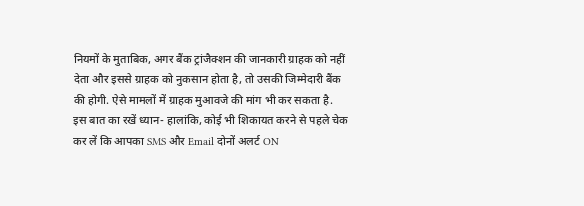नियमों के मुताबिक, अगर बैंक ट्रांजैक्शन की जानकारी ग्राहक को नहीं देता और इससे ग्राहक को नुकसान होता है, तो उसकी जिम्मेदारी बैंक की होगी. ऐसे मामलों में ग्राहक मुआवजे की मांग भी कर सकता है.
इस बात का रखें ध्यान- हालांकि, कोई भी शिकायत करने से पहले चेक कर लें कि आपका SMS और Email दोनों अलर्ट ON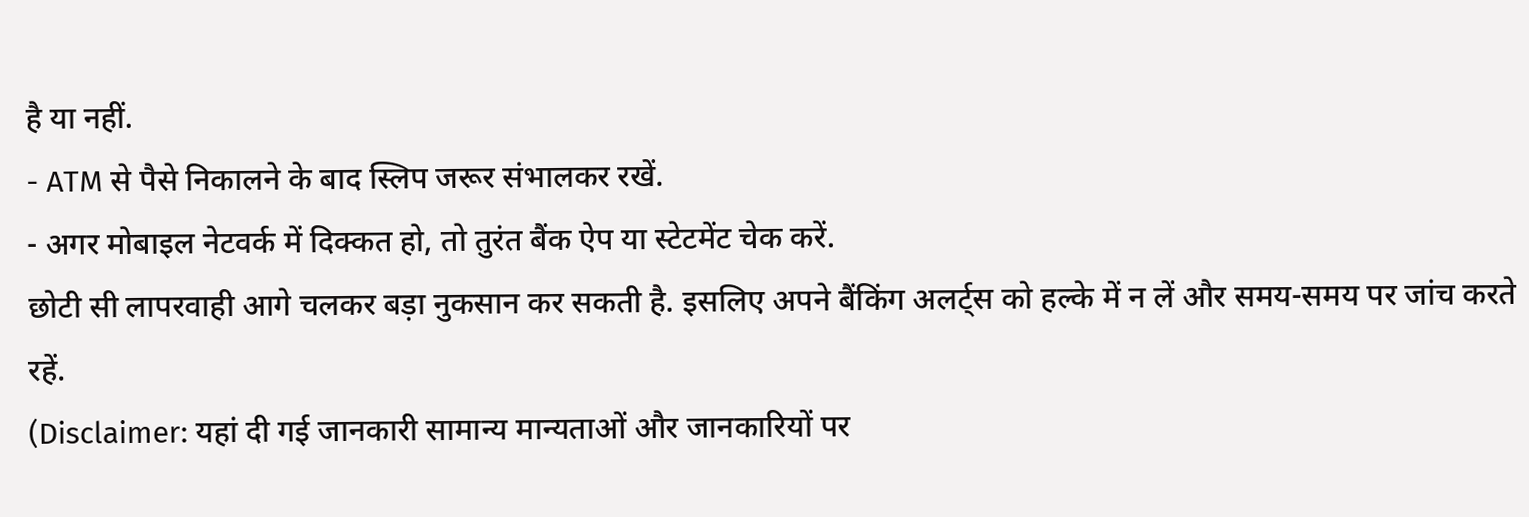है या नहीं.
- ATM से पैसे निकालने के बाद स्लिप जरूर संभालकर रखें.
- अगर मोबाइल नेटवर्क में दिक्कत हो, तो तुरंत बैंक ऐप या स्टेटमेंट चेक करें.
छोटी सी लापरवाही आगे चलकर बड़ा नुकसान कर सकती है. इसलिए अपने बैंकिंग अलर्ट्स को हल्के में न लें और समय-समय पर जांच करते रहें.
(Disclaimer: यहां दी गई जानकारी सामान्य मान्यताओं और जानकारियों पर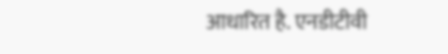आधारित है. एनडीटीवी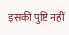इसकी पुष्टि नहीं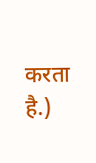करता है.)